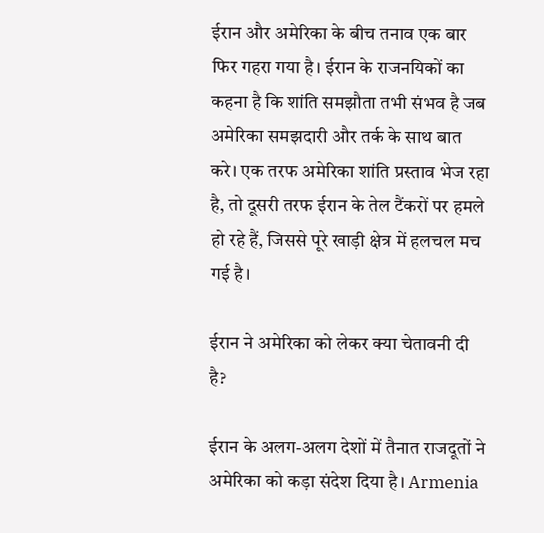ईरान और अमेरिका के बीच तनाव एक बार फिर गहरा गया है। ईरान के राजनयिकों का कहना है कि शांति समझौता तभी संभव है जब अमेरिका समझदारी और तर्क के साथ बात करे। एक तरफ अमेरिका शांति प्रस्ताव भेज रहा है, तो दूसरी तरफ ईरान के तेल टैंकरों पर हमले हो रहे हैं, जिससे पूरे खाड़ी क्षेत्र में हलचल मच गई है।

ईरान ने अमेरिका को लेकर क्या चेतावनी दी है?

ईरान के अलग-अलग देशों में तैनात राजदूतों ने अमेरिका को कड़ा संदेश दिया है। Armenia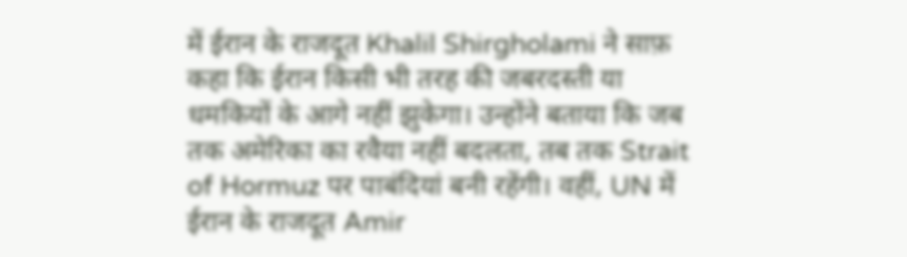में ईरान के राजदूत Khalil Shirgholami ने साफ़ कहा कि ईरान किसी भी तरह की जबरदस्ती या धमकियों के आगे नहीं झुकेगा। उन्होंने बताया कि जब तक अमेरिका का रवैया नहीं बदलता, तब तक Strait of Hormuz पर पाबंदियां बनी रहेंगी। वहीं, UN में ईरान के राजदूत Amir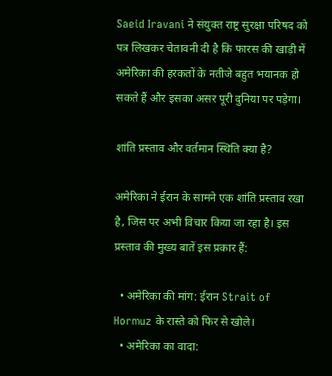Saeid Iravani ने संयुक्त राष्ट्र सुरक्षा परिषद को पत्र लिखकर चेतावनी दी है कि फारस की खाड़ी में अमेरिका की हरकतों के नतीजे बहुत भयानक हो सकते हैं और इसका असर पूरी दुनिया पर पड़ेगा।

शांति प्रस्ताव और वर्तमान स्थिति क्या है?

अमेरिका ने ईरान के सामने एक शांति प्रस्ताव रखा है, जिस पर अभी विचार किया जा रहा है। इस प्रस्ताव की मुख्य बातें इस प्रकार हैं:

  • अमेरिका की मांग: ईरान Strait of Hormuz के रास्ते को फिर से खोले।
  • अमेरिका का वादा: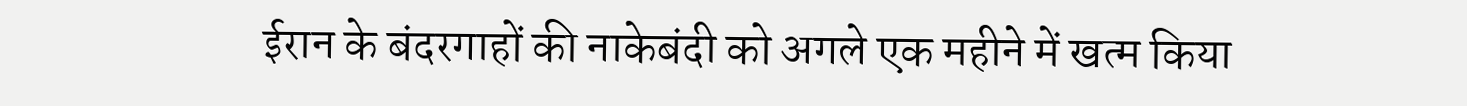ईरान के बंदरगाहों की नाकेबंदी को अगले एक महीने में खत्म किया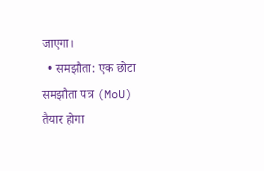जाएगा।
  • समझौता: एक छोटा समझौता पत्र (MoU) तैयार होगा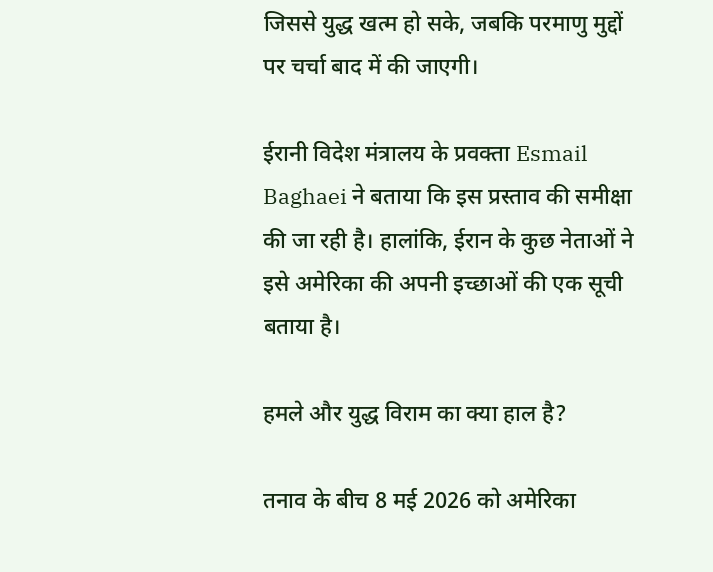जिससे युद्ध खत्म हो सके, जबकि परमाणु मुद्दों पर चर्चा बाद में की जाएगी।

ईरानी विदेश मंत्रालय के प्रवक्ता Esmail Baghaei ने बताया कि इस प्रस्ताव की समीक्षा की जा रही है। हालांकि, ईरान के कुछ नेताओं ने इसे अमेरिका की अपनी इच्छाओं की एक सूची बताया है।

हमले और युद्ध विराम का क्या हाल है?

तनाव के बीच 8 मई 2026 को अमेरिका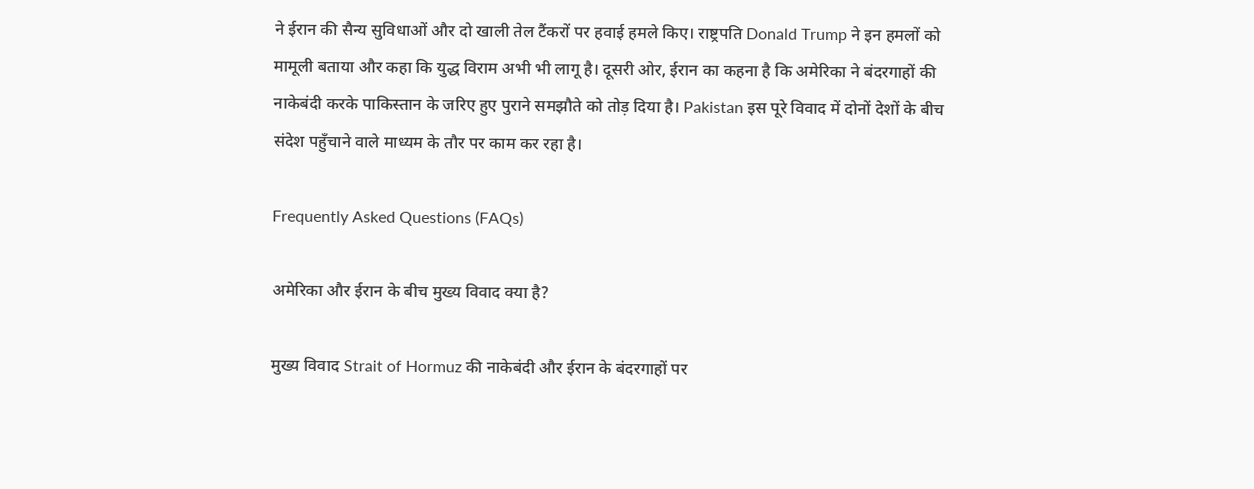ने ईरान की सैन्य सुविधाओं और दो खाली तेल टैंकरों पर हवाई हमले किए। राष्ट्रपति Donald Trump ने इन हमलों को मामूली बताया और कहा कि युद्ध विराम अभी भी लागू है। दूसरी ओर, ईरान का कहना है कि अमेरिका ने बंदरगाहों की नाकेबंदी करके पाकिस्तान के जरिए हुए पुराने समझौते को तोड़ दिया है। Pakistan इस पूरे विवाद में दोनों देशों के बीच संदेश पहुँचाने वाले माध्यम के तौर पर काम कर रहा है।

Frequently Asked Questions (FAQs)

अमेरिका और ईरान के बीच मुख्य विवाद क्या है?

मुख्य विवाद Strait of Hormuz की नाकेबंदी और ईरान के बंदरगाहों पर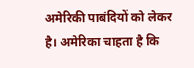अमेरिकी पाबंदियों को लेकर है। अमेरिका चाहता है कि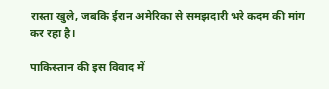रास्ता खुले, जबकि ईरान अमेरिका से समझदारी भरे कदम की मांग कर रहा है।

पाकिस्तान की इस विवाद में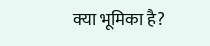क्या भूमिका है?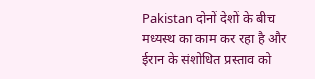Pakistan दोनों देशों के बीच मध्यस्थ का काम कर रहा है और ईरान के संशोधित प्रस्ताव को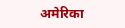अमेरिका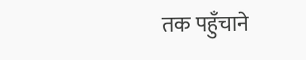तक पहुँचाने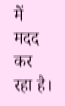में मदद कर रहा है।